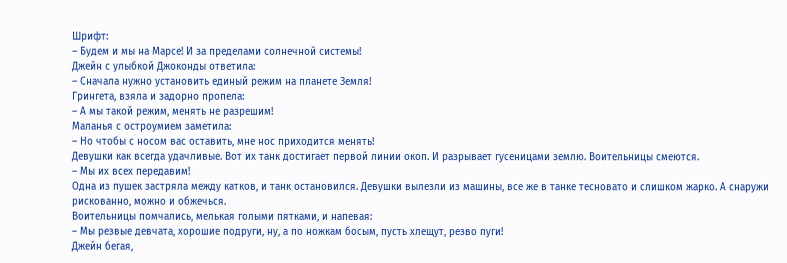Шрифт:
– Будем и мы на Марсе! И за пределами солнечной системы!
Джейн с улыбкой Джоконды ответила:
– Сначала нужно установить единый режим на планете Земля!
Грингета, взяла и задорно пропела:
– А мы такой режим, менять не разрешим!
Маланья с остроумием заметила:
– Но чтобы с носом вас оставить, мне нос приходится менять!
Девушки как всегда удачливые. Вот их танк достигает первой линии окоп. И разрывает гусеницами землю. Воительницы смеются.
– Мы их всех передавим!
Одна из пушек застряла между катков, и танк остановился. Девушки вылезли из машины, все же в танке тесновато и слишком жарко. А снаружи рискованно, можно и обжечься.
Воительницы помчались, мелькая голыми пятками, и напевая:
– Мы резвые девчата, хорошие подруги, ну, а по ножкам босым, пусть хлещут, резво пуги!
Джейн бегая,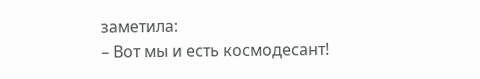заметила:
– Вот мы и есть космодесант!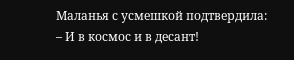Маланья с усмешкой подтвердила:
– И в космос и в десант!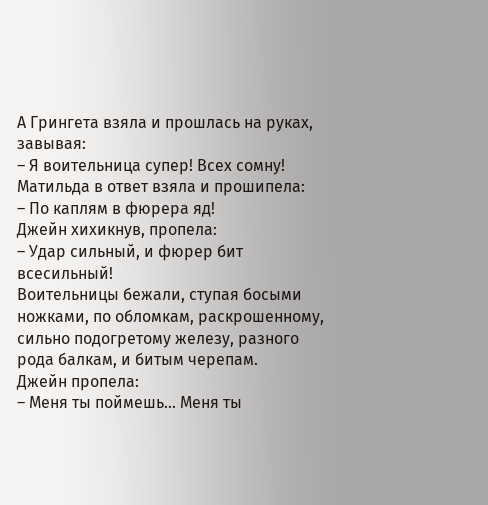А Грингета взяла и прошлась на руках, завывая:
– Я воительница супер! Всех сомну!
Матильда в ответ взяла и прошипела:
– По каплям в фюрера яд!
Джейн хихикнув, пропела:
– Удар сильный, и фюрер бит всесильный!
Воительницы бежали, ступая босыми ножками, по обломкам, раскрошенному, сильно подогретому железу, разного рода балкам, и битым черепам.
Джейн пропела:
– Меня ты поймешь... Меня ты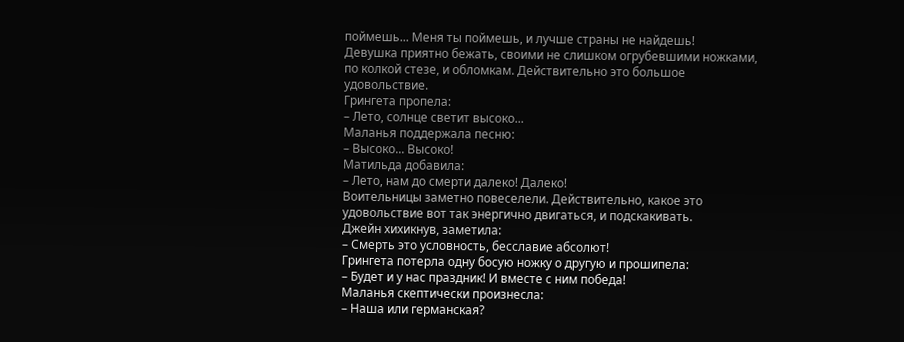поймешь... Меня ты поймешь, и лучше страны не найдешь!
Девушка приятно бежать, своими не слишком огрубевшими ножками, по колкой стезе, и обломкам. Действительно это большое удовольствие.
Грингета пропела:
– Лето, солнце светит высоко...
Маланья поддержала песню:
– Высоко... Высоко!
Матильда добавила:
– Лето, нам до смерти далеко! Далеко!
Воительницы заметно повеселели. Действительно, какое это удовольствие вот так энергично двигаться, и подскакивать.
Джейн хихикнув, заметила:
– Смерть это условность, бесславие абсолют!
Грингета потерла одну босую ножку о другую и прошипела:
– Будет и у нас праздник! И вместе с ним победа!
Маланья скептически произнесла:
– Наша или германская?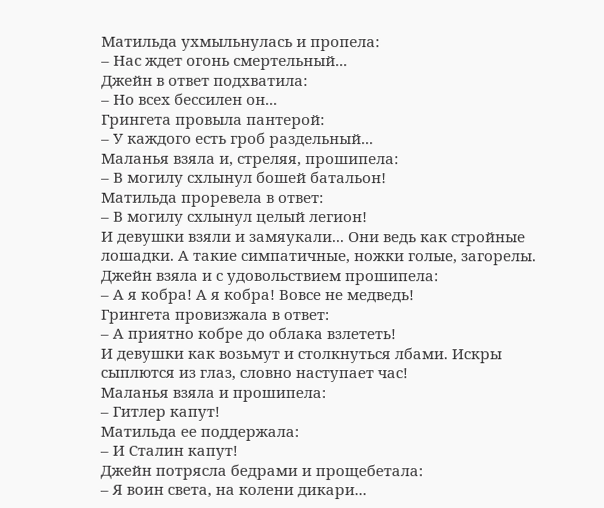Матильда ухмыльнулась и пропела:
– Нас ждет огонь смертельный...
Джейн в ответ подхватила:
– Но всех бессилен он...
Грингета провыла пантерой:
– У каждого есть гроб раздельный...
Маланья взяла и, стреляя, прошипела:
– В могилу схлынул бошей батальон!
Матильда проревела в ответ:
– В могилу схлынул целый легион!
И девушки взяли и замяукали... Они ведь как стройные лошадки. А такие симпатичные, ножки голые, загорелы.
Джейн взяла и с удовольствием прошипела:
– А я кобра! А я кобра! Вовсе не медведь!
Грингета провизжала в ответ:
– А приятно кобре до облака взлететь!
И девушки как возьмут и столкнуться лбами. Искры сыплются из глаз, словно наступает час!
Маланья взяла и прошипела:
– Гитлер капут!
Матильда ее поддержала:
– И Сталин капут!
Джейн потрясла бедрами и прощебетала:
– Я воин света, на колени дикари...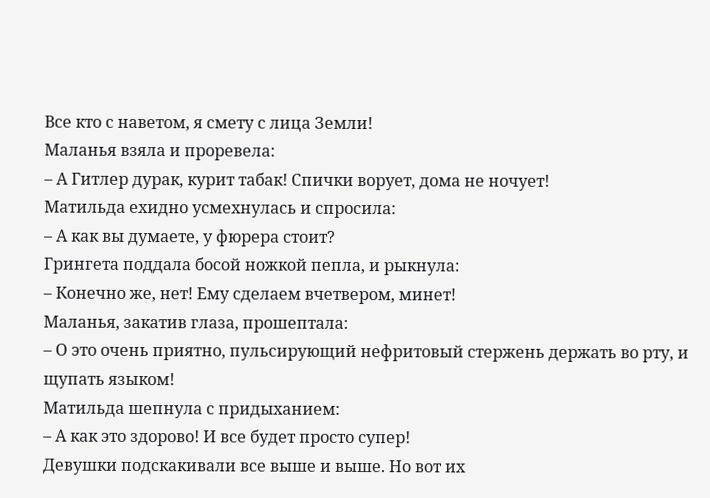Все кто с наветом, я смету с лица Земли!
Маланья взяла и проревела:
– А Гитлер дурак, курит табак! Спички ворует, дома не ночует!
Матильда ехидно усмехнулась и спросила:
– А как вы думаете, у фюрера стоит?
Грингета поддала босой ножкой пепла, и рыкнула:
– Конечно же, нет! Ему сделаем вчетвером, минет!
Маланья, закатив глаза, прошептала:
– О это очень приятно, пульсирующий нефритовый стержень держать во рту, и щупать языком!
Матильда шепнула с придыханием:
– А как это здорово! И все будет просто супер!
Девушки подскакивали все выше и выше. Но вот их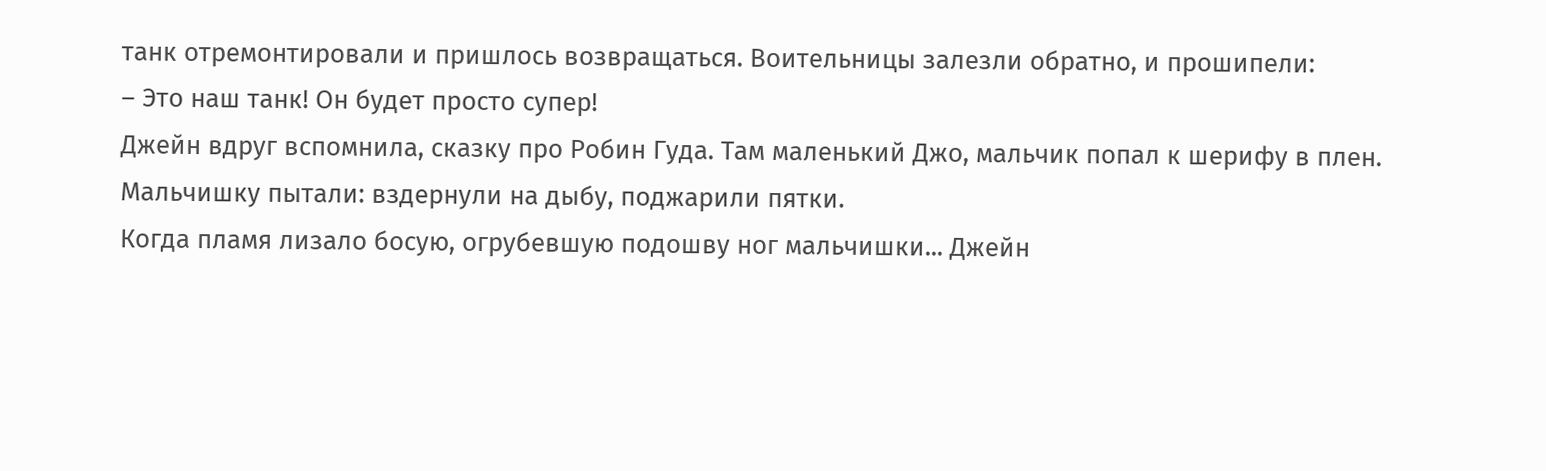танк отремонтировали и пришлось возвращаться. Воительницы залезли обратно, и прошипели:
– Это наш танк! Он будет просто супер!
Джейн вдруг вспомнила, сказку про Робин Гуда. Там маленький Джо, мальчик попал к шерифу в плен. Мальчишку пытали: вздернули на дыбу, поджарили пятки.
Когда пламя лизало босую, огрубевшую подошву ног мальчишки... Джейн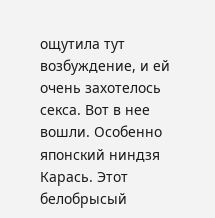ощутила тут возбуждение, и ей очень захотелось секса. Вот в нее вошли. Особенно японский ниндзя Карась. Этот белобрысый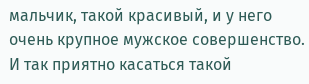мальчик, такой красивый, и у него очень крупное мужское совершенство. И так приятно касаться такой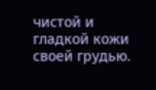чистой и гладкой кожи своей грудью.